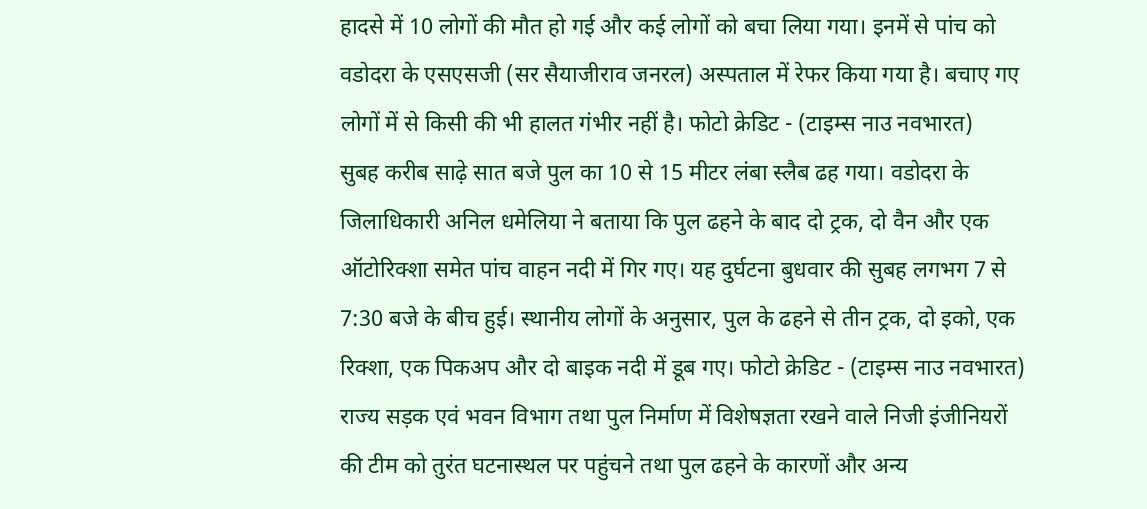हादसे में 10 लोगों की मौत हो गई और कई लोगों को बचा लिया गया। इनमें से पांच को वडोदरा के एसएसजी (सर सैयाजीराव जनरल) अस्पताल में रेफर किया गया है। बचाए गए लोगों में से किसी की भी हालत गंभीर नहीं है। फोटो क्रेडिट - (टाइम्स नाउ नवभारत)
सुबह करीब साढ़े सात बजे पुल का 10 से 15 मीटर लंबा स्लैब ढह गया। वडोदरा के जिलाधिकारी अनिल धमेलिया ने बताया कि पुल ढहने के बाद दो ट्रक, दो वैन और एक ऑटोरिक्शा समेत पांच वाहन नदी में गिर गए। यह दुर्घटना बुधवार की सुबह लगभग 7 से 7:30 बजे के बीच हुई। स्थानीय लोगों के अनुसार, पुल के ढहने से तीन ट्रक, दो इको, एक रिक्शा, एक पिकअप और दो बाइक नदी में डूब गए। फोटो क्रेडिट - (टाइम्स नाउ नवभारत)
राज्य सड़क एवं भवन विभाग तथा पुल निर्माण में विशेषज्ञता रखने वाले निजी इंजीनियरों की टीम को तुरंत घटनास्थल पर पहुंचने तथा पुल ढहने के कारणों और अन्य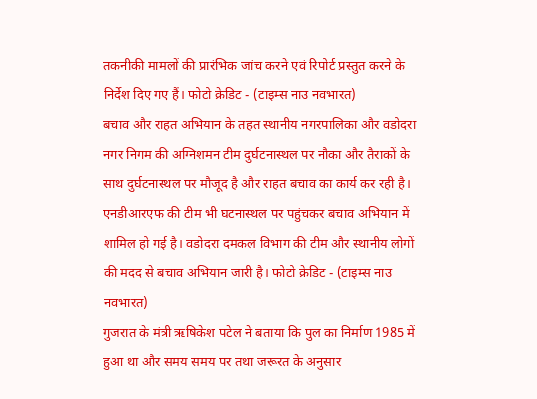तकनीकी मामलों की प्रारंभिक जांच करने एवं रिपोर्ट प्रस्तुत करने के निर्देश दिए गए हैं। फोटो क्रेडिट - (टाइम्स नाउ नवभारत)
बचाव और राहत अभियान के तहत स्थानीय नगरपालिका और वडोदरा नगर निगम की अग्निशमन टीम दुर्घटनास्थल पर नौका और तैराकों के साथ दुर्घटनास्थल पर मौजूद है और राहत बचाव का कार्य कर रही है। एनडीआरएफ की टीम भी घटनास्थल पर पहुंचकर बचाव अभियान में शामिल हो गई है। वडोदरा दमकल विभाग की टीम और स्थानीय लोगों की मदद से बचाव अभियान जारी है। फोटो क्रेडिट - (टाइम्स नाउ नवभारत)
गुजरात के मंत्री ऋषिकेश पटेल ने बताया कि पुल का निर्माण 1985 में हुआ था और समय समय पर तथा जरूरत के अनुसार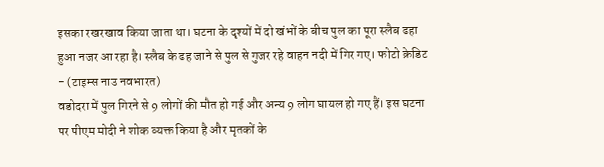इसका रखरखाव किया जाता था। घटना के दृश्यों में दो खंभों के बीच पुल का पूरा स्लैब ढहा हुआ नजर आ रहा है। स्लैब के ढह जाने से पुल से गुजर रहे वाहन नदी में गिर गए। फोटो क्रेडिट - (टाइम्स नाउ नवभारत)
वडोदरा में पुल गिरने से 9 लोगों की मौत हो गई और अन्य 9 लोग घायल हो गए हैं। इस घटना पर पीएम मोदी ने शोक व्यक्त किया है और मृतकों के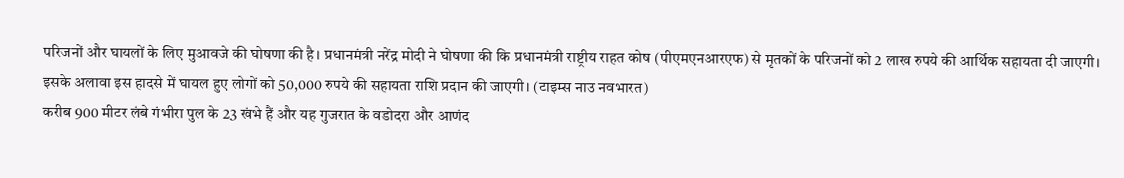परिजनों और घायलों के लिए मुआवजे की घोषणा की है। प्रधानमंत्री नरेंद्र मोदी ने घोषणा की कि प्रधानमंत्री राष्ट्रीय राहत कोष (पीएमएनआरएफ) से मृतकों के परिजनों को 2 लाख रुपये की आर्थिक सहायता दी जाएगी। इसके अलावा इस हादसे में घायल हुए लोगों को 50,000 रुपये की सहायता राशि प्रदान की जाएगी। (टाइम्स नाउ नवभारत)
करीब 900 मीटर लंबे गंभीरा पुल के 23 खंभे हैं और यह गुजरात के वडोदरा और आणंद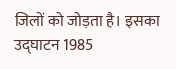जिलों को जोड़ता है। इसका उद्घाटन 1985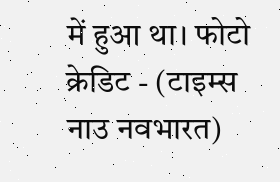में हुआ था। फोटो क्रेडिट - (टाइम्स नाउ नवभारत)